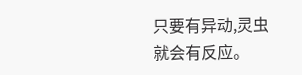只要有异动,灵虫就会有反应。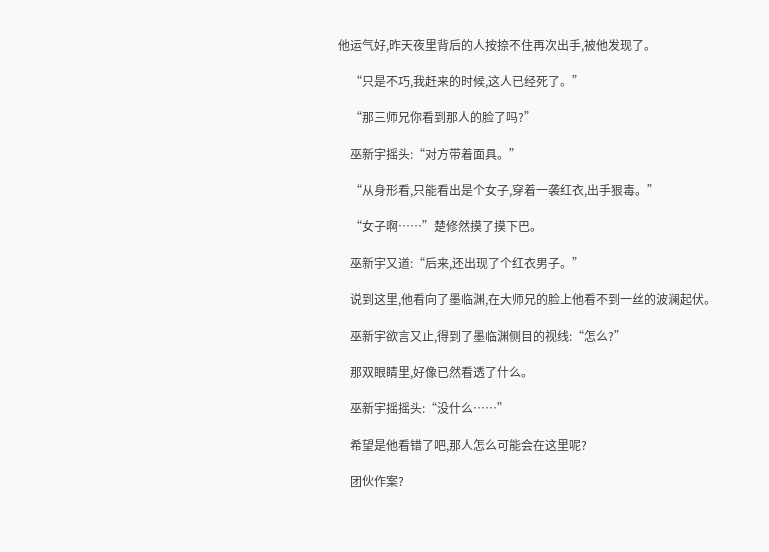他运气好,昨天夜里背后的人按捺不住再次出手,被他发现了。

    “只是不巧,我赶来的时候,这人已经死了。”

    “那三师兄你看到那人的脸了吗?”

    巫新宇摇头:“对方带着面具。”

    “从身形看,只能看出是个女子,穿着一袭红衣,出手狠毒。”

    “女子啊……”楚修然摸了摸下巴。

    巫新宇又道:“后来,还出现了个红衣男子。”

    说到这里,他看向了墨临渊,在大师兄的脸上他看不到一丝的波澜起伏。

    巫新宇欲言又止,得到了墨临渊侧目的视线:“怎么?”

    那双眼睛里,好像已然看透了什么。

    巫新宇摇摇头:“没什么……”

    希望是他看错了吧,那人怎么可能会在这里呢?

    团伙作案?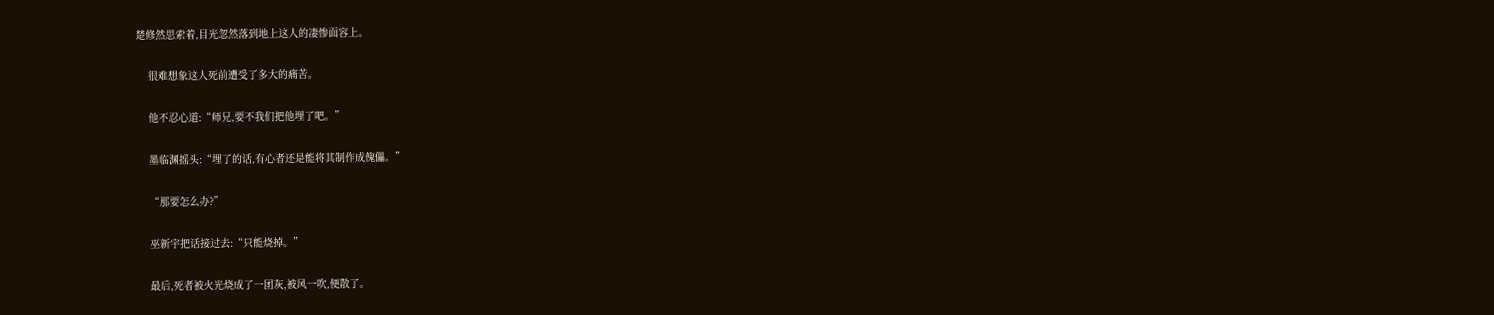楚修然思索着,目光忽然落到地上这人的凄惨面容上。

    很难想象这人死前遭受了多大的痛苦。

    他不忍心道:“师兄,要不我们把他埋了吧。”

    墨临渊摇头:“埋了的话,有心者还是能将其制作成傀儡。”

    “那要怎么办?”

    巫新宇把话接过去:“只能烧掉。”

    最后,死者被火光烧成了一团灰,被风一吹,便散了。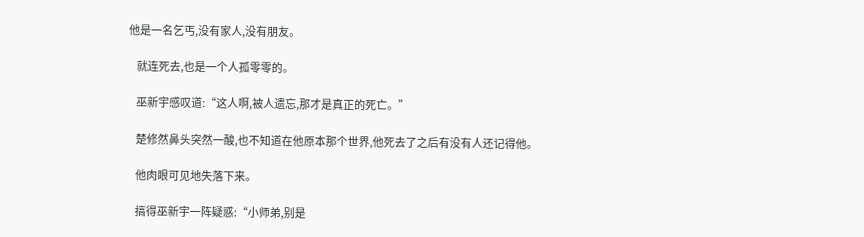他是一名乞丐,没有家人,没有朋友。

    就连死去,也是一个人孤零零的。

    巫新宇感叹道:“这人啊,被人遗忘,那才是真正的死亡。”

    楚修然鼻头突然一酸,也不知道在他原本那个世界,他死去了之后有没有人还记得他。

    他肉眼可见地失落下来。

    搞得巫新宇一阵疑惑:“小师弟,别是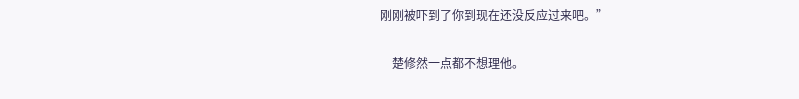刚刚被吓到了你到现在还没反应过来吧。”

    楚修然一点都不想理他。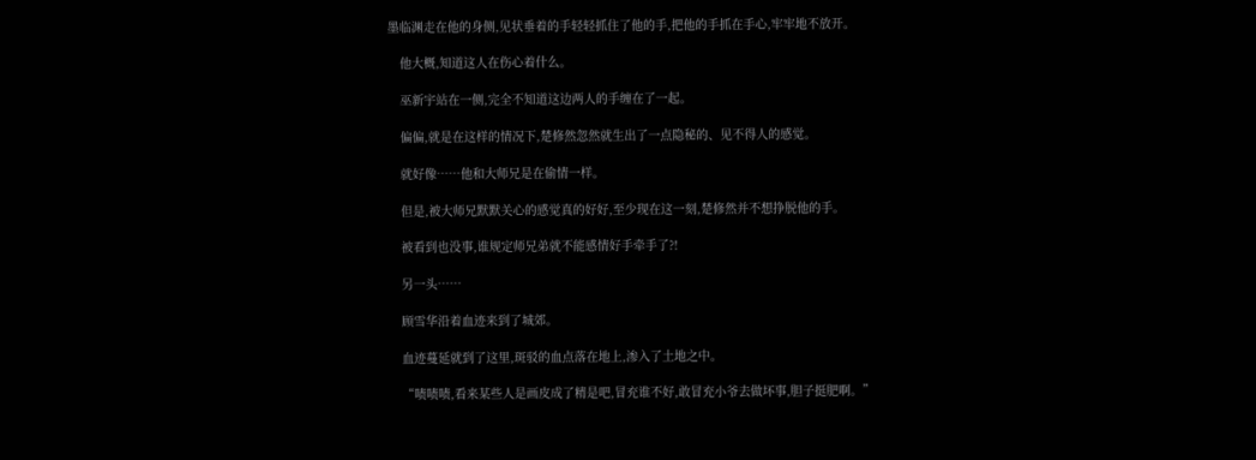墨临渊走在他的身侧,见状垂着的手轻轻抓住了他的手,把他的手抓在手心,牢牢地不放开。

    他大概,知道这人在伤心着什么。

    巫新宇站在一侧,完全不知道这边两人的手缠在了一起。

    偏偏,就是在这样的情况下,楚修然忽然就生出了一点隐秘的、见不得人的感觉。

    就好像……他和大师兄是在偷情一样。

    但是,被大师兄默默关心的感觉真的好好,至少现在这一刻,楚修然并不想挣脱他的手。

    被看到也没事,谁规定师兄弟就不能感情好手牵手了?!

    另一头……

    顾雪华沿着血迹来到了城郊。

    血迹蔓延就到了这里,斑驳的血点落在地上,渗入了土地之中。

    “啧啧啧,看来某些人是画皮成了精是吧,冒充谁不好,敢冒充小爷去做坏事,胆子挺肥啊。”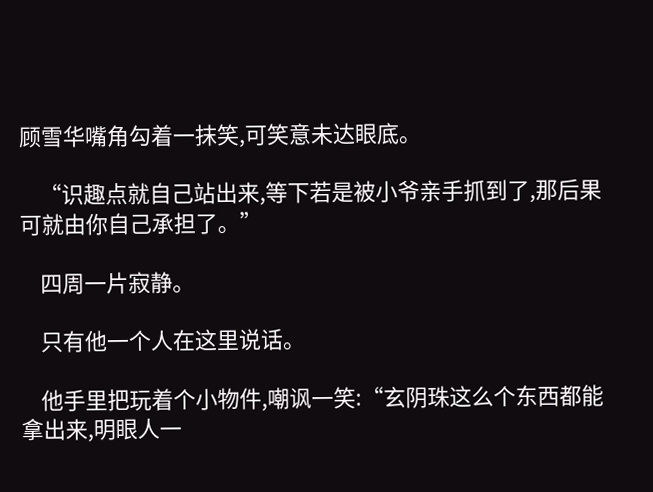顾雪华嘴角勾着一抹笑,可笑意未达眼底。

    “识趣点就自己站出来,等下若是被小爷亲手抓到了,那后果可就由你自己承担了。”

    四周一片寂静。

    只有他一个人在这里说话。

    他手里把玩着个小物件,嘲讽一笑:“玄阴珠这么个东西都能拿出来,明眼人一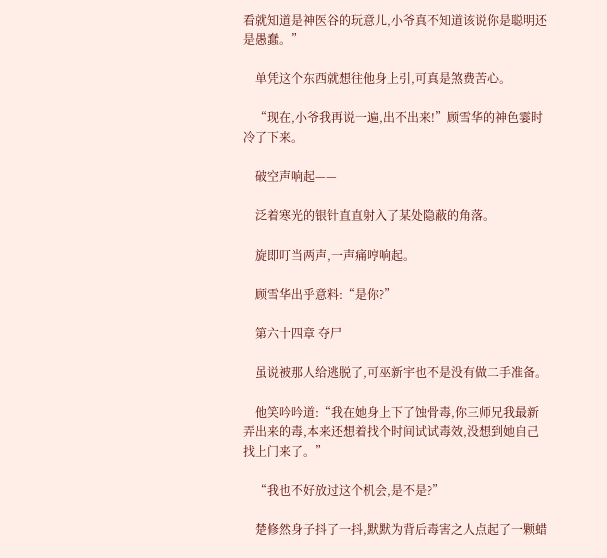看就知道是神医谷的玩意儿,小爷真不知道该说你是聪明还是愚蠢。”

    单凭这个东西就想往他身上引,可真是煞费苦心。

    “现在,小爷我再说一遍,出不出来!”顾雪华的神色霎时冷了下来。

    破空声响起——

    泛着寒光的银针直直射入了某处隐蔽的角落。

    旋即叮当两声,一声痛哼响起。

    顾雪华出乎意料:“是你?”

    第六十四章 夺尸

    虽说被那人给逃脱了,可巫新宇也不是没有做二手准备。

    他笑吟吟道:“我在她身上下了蚀骨毒,你三师兄我最新弄出来的毒,本来还想着找个时间试试毒效,没想到她自己找上门来了。”

    “我也不好放过这个机会,是不是?”

    楚修然身子抖了一抖,默默为背后毒害之人点起了一颗蜡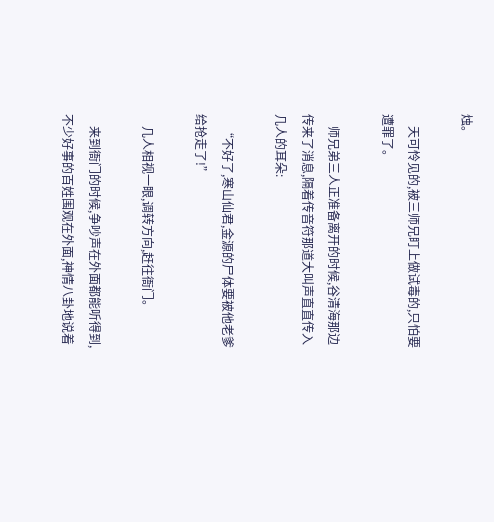烛。

    天可怜见的,被三师兄盯上做试毒的,只怕要遭罪了。

    师兄弟三人正准备离开的时候,谷清海那边传来了消息,隔着传音符那道大叫声直直传入几人的耳朵:

    “不好了,寒山仙君,金源的尸体要被他老爹给抢走了!”

    几人相视一眼,调转方向,赶往衙门。

    来到衙门的时候,争吵声在外面都能听得到,不少好事的百姓围观在外面,神情八卦地说着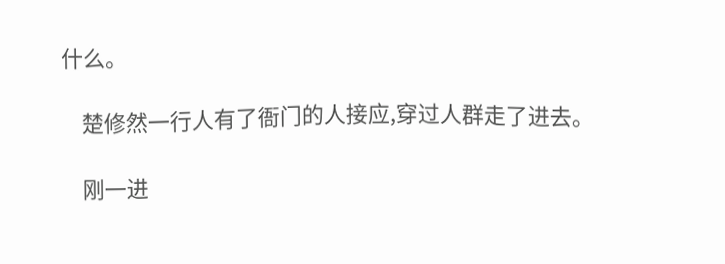什么。

    楚修然一行人有了衙门的人接应,穿过人群走了进去。

    刚一进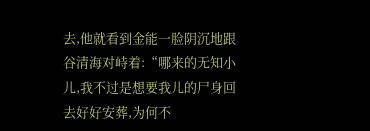去,他就看到金能一脸阴沉地跟谷清海对峙着:“哪来的无知小儿,我不过是想要我儿的尸身回去好好安葬,为何不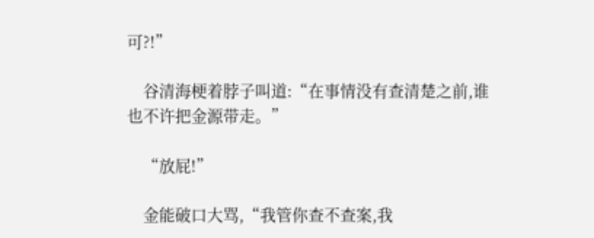可?!”

    谷清海梗着脖子叫道:“在事情没有查清楚之前,谁也不许把金源带走。”

    “放屁!”

    金能破口大骂,“我管你查不查案,我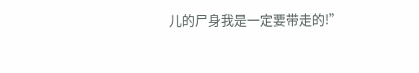儿的尸身我是一定要带走的!”